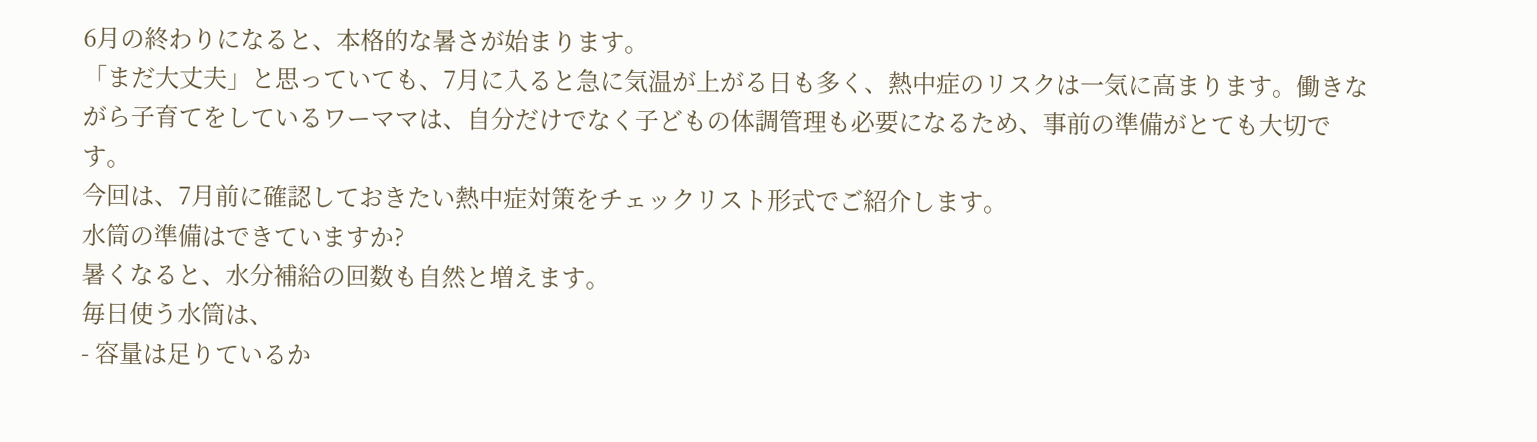6月の終わりになると、本格的な暑さが始まります。
「まだ大丈夫」と思っていても、7月に入ると急に気温が上がる日も多く、熱中症のリスクは一気に高まります。働きながら子育てをしているワーママは、自分だけでなく子どもの体調管理も必要になるため、事前の準備がとても大切です。
今回は、7月前に確認しておきたい熱中症対策をチェックリスト形式でご紹介します。
水筒の準備はできていますか?
暑くなると、水分補給の回数も自然と増えます。
毎日使う水筒は、
- 容量は足りているか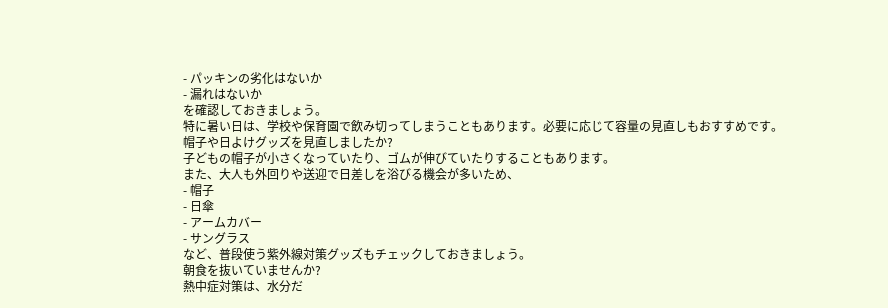- パッキンの劣化はないか
- 漏れはないか
を確認しておきましょう。
特に暑い日は、学校や保育園で飲み切ってしまうこともあります。必要に応じて容量の見直しもおすすめです。
帽子や日よけグッズを見直しましたか?
子どもの帽子が小さくなっていたり、ゴムが伸びていたりすることもあります。
また、大人も外回りや送迎で日差しを浴びる機会が多いため、
- 帽子
- 日傘
- アームカバー
- サングラス
など、普段使う紫外線対策グッズもチェックしておきましょう。
朝食を抜いていませんか?
熱中症対策は、水分だ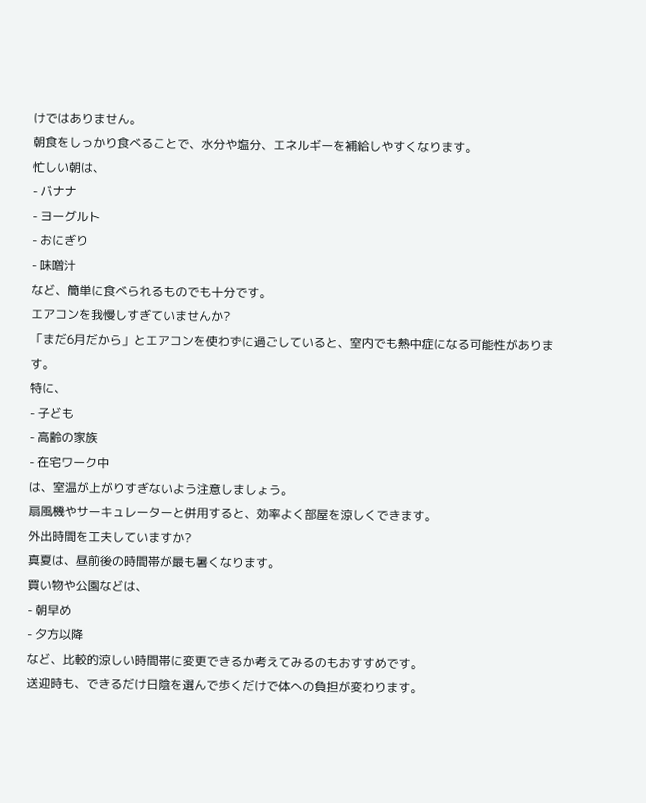けではありません。
朝食をしっかり食べることで、水分や塩分、エネルギーを補給しやすくなります。
忙しい朝は、
- バナナ
- ヨーグルト
- おにぎり
- 味噌汁
など、簡単に食べられるものでも十分です。
エアコンを我慢しすぎていませんか?
「まだ6月だから」とエアコンを使わずに過ごしていると、室内でも熱中症になる可能性があります。
特に、
- 子ども
- 高齢の家族
- 在宅ワーク中
は、室温が上がりすぎないよう注意しましょう。
扇風機やサーキュレーターと併用すると、効率よく部屋を涼しくできます。
外出時間を工夫していますか?
真夏は、昼前後の時間帯が最も暑くなります。
買い物や公園などは、
- 朝早め
- 夕方以降
など、比較的涼しい時間帯に変更できるか考えてみるのもおすすめです。
送迎時も、できるだけ日陰を選んで歩くだけで体への負担が変わります。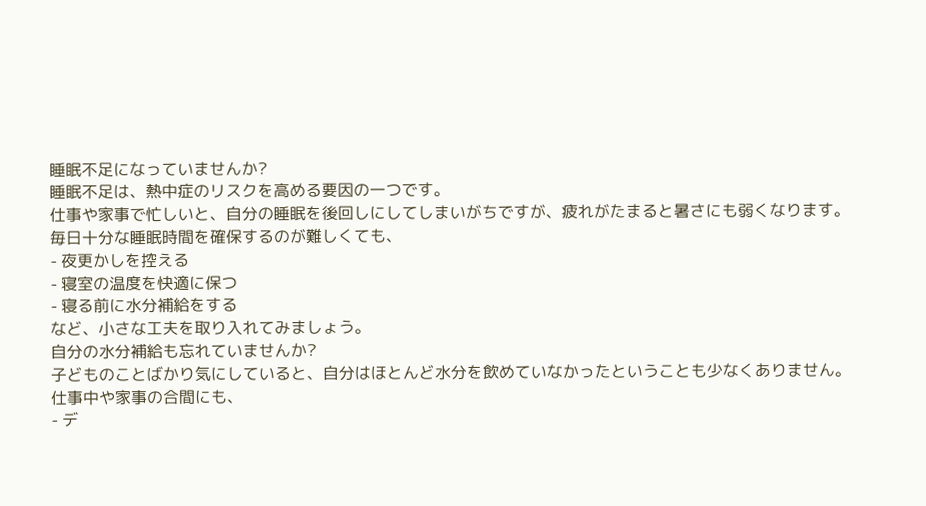睡眠不足になっていませんか?
睡眠不足は、熱中症のリスクを高める要因の一つです。
仕事や家事で忙しいと、自分の睡眠を後回しにしてしまいがちですが、疲れがたまると暑さにも弱くなります。
毎日十分な睡眠時間を確保するのが難しくても、
- 夜更かしを控える
- 寝室の温度を快適に保つ
- 寝る前に水分補給をする
など、小さな工夫を取り入れてみましょう。
自分の水分補給も忘れていませんか?
子どものことばかり気にしていると、自分はほとんど水分を飲めていなかったということも少なくありません。
仕事中や家事の合間にも、
- デ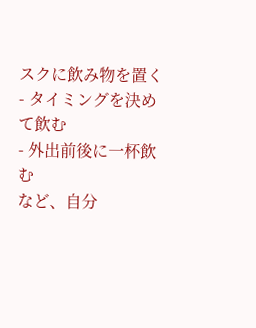スクに飲み物を置く
- タイミングを決めて飲む
- 外出前後に一杯飲む
など、自分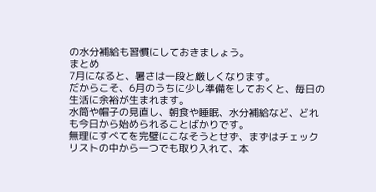の水分補給も習慣にしておきましょう。
まとめ
7月になると、暑さは一段と厳しくなります。
だからこそ、6月のうちに少し準備をしておくと、毎日の生活に余裕が生まれます。
水筒や帽子の見直し、朝食や睡眠、水分補給など、どれも今日から始められることばかりです。
無理にすべてを完璧にこなそうとせず、まずはチェックリストの中から一つでも取り入れて、本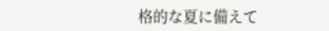格的な夏に備えて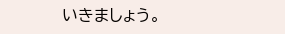いきましょう。